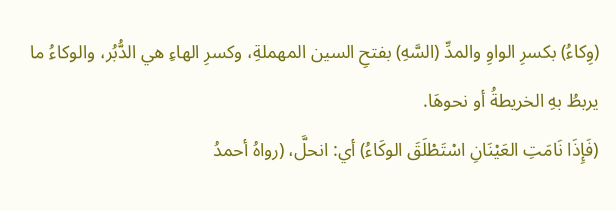(وِكاءُ) بكسرِ الواوِ والمدِّ (السَّهِ) بفتحِ السين المهملةِ، وكسرِ الهاءِ هي الدُّبُر، والوكاءُ ما يربطُ بهِ الخريطةُ أو نحوهَا.
(فَإِذَا نَامَتِ العَيْنَانِ اسْتَطْلَقَ الوكَاءُ) أي: انحلَّ، (رواهُ أحمدُ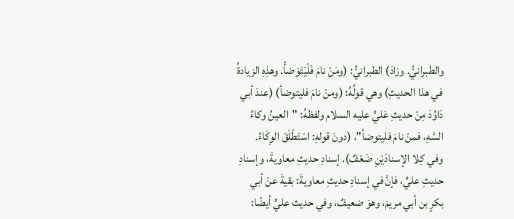والطبرانيُّ. وزادَ) الطبرانيُّ: (ومَنْ نامَ فَلْيَتَوَضأْ. وهذِهِ الزيادةُ في هذا الحديثِ) وهي قولُهُ: (ومنْ نامَ فليتوضأ) (عندَ أبي دَاوُدَ مِنْ حديثِ عَليٍّ عليه السلام ولفظهُ: "العينُ وكاءُ السَّهِ، فمنْ نامَ فليتوضأ"، (دونَ قولهِ: اسْتَطْلَقَ الوِكَاءُ. وفي كِلا الإسنادَيْنِ ضَعْفٌ). إسنادِ حديثِ معاويةَ، وإسنادِ حديثِ عليٍّ، فإنَّ في إسنادِ حديثِ معاويةَ: بقيةَ عنْ أبي بكرٍ بن أبي مريمَ، وهوَ ضعيفٌ، وفي حديث عليٍّ أيضًا: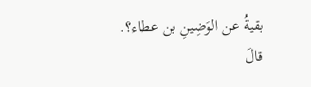بقيةُ عن الوَضِينِ بن عطاء؟.
قالَ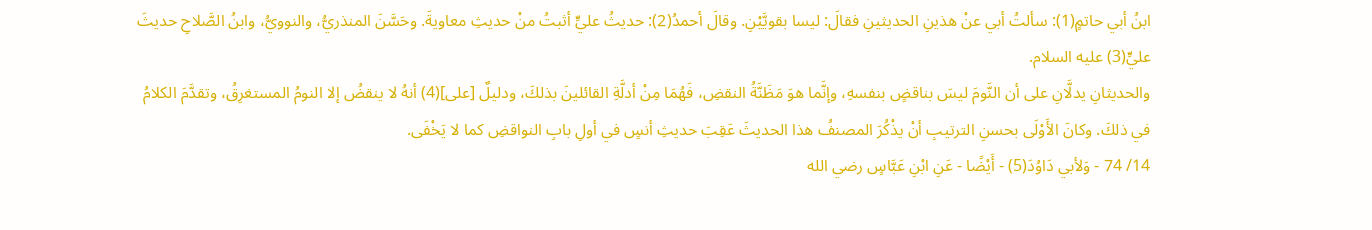ابنُ أبي حاتمٍ(1): سألتُ أبي عنْ هذينِ الحديثينِ فقالَ: ليسا بقويَّيْنِ. وقالَ أحمدُ(2): حديثُ عليٍّ أثبتُ منْ حديثِ معاويةَ. وحَسَّنَ المنذريُّ، والنوويُّ، وابنُ الصَّلاحِ حديثَ عليٍّ(3) عليه السلام.
والحديثانِ يدلَّانِ على أن النَّومَ ليسَ بناقضٍ بنفسهِ، وإنَّما هوَ مَظَنَّةُ النقضِ، فَهُمَا مِنْ أدلَّةِ القائلينَ بذلكَ، ودليلٌ [على](4) أنهُ لا ينقضُ إلا النومُ المستغرِقُ، وتقدَّمَ الكلامُ في ذلكَ. وكانَ الأَوْلَى بحسنِ الترتيبِ أنْ يذْكُرَ المصنفُ هذا الحديثَ عَقِبَ حديثِ أنسٍ في أولِ بابِ النواقضِ كما لا يَخْفَى.
14/ 74 - وَلأبي دَاوُدَ(5) - أَيْضًا - عَنِ ابْنِ عَبَّاسٍ رضي الله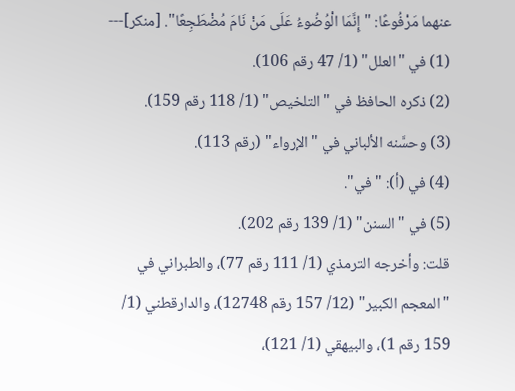عنهما مَرْفُوعًا: "إِنَّمَا الْوُضُوءُ عَلَى مَنْ نَامَ مُضْطَجِعًا". [منكر]---
(1) في "العلل" (1/ 47 رقم 106).
(2) ذكره الحافظ في "التلخيص" (1/ 118 رقم 159).
(3) وحسَّنه الألباني في "الإرواء" (رقم 113).
(4) في (أ): "في".
(5) في "السنن" (1/ 139 رقم 202).
قلت: وأخرجه الترمذي (1/ 111 رقم 77)، والطبراني في "المعجم الكبير" (12/ 157 رقم 12748)، والدارقطني (1/ 159 رقم 1)، والبيهقي (1/ 121)،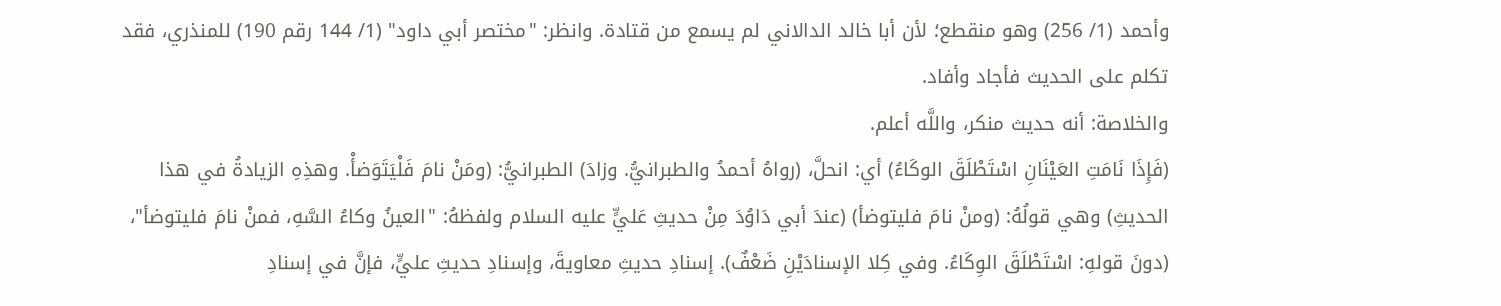وأحمد (1/ 256) وهو منقطع؛ لأن أبا خالد الدالاني لم يسمع من قتادة. وانظر: "مختصر أبي داود" (1/ 144 رقم 190) للمنذري، فقد تكلم على الحديث فأجاد وأفاد.
والخلاصة: أنه حديث منكر، واللَّه أعلم.
(فَإِذَا نَامَتِ العَيْنَانِ اسْتَطْلَقَ الوكَاءُ) أي: انحلَّ، (رواهُ أحمدُ والطبرانيُّ. وزادَ) الطبرانيُّ: (ومَنْ نامَ فَلْيَتَوَضأْ. وهذِهِ الزيادةُ في هذا الحديثِ) وهي قولُهُ: (ومنْ نامَ فليتوضأ) (عندَ أبي دَاوُدَ مِنْ حديثِ عَليٍّ عليه السلام ولفظهُ: "العينُ وكاءُ السَّهِ، فمنْ نامَ فليتوضأ"، (دونَ قولهِ: اسْتَطْلَقَ الوِكَاءُ. وفي كِلا الإسنادَيْنِ ضَعْفٌ). إسنادِ حديثِ معاويةَ، وإسنادِ حديثِ عليٍّ، فإنَّ في إسنادِ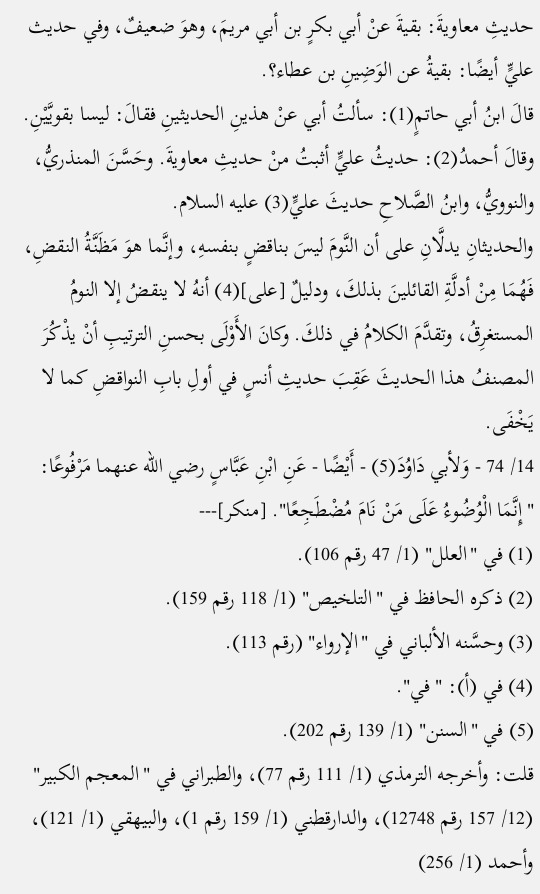حديثِ معاويةَ: بقيةَ عنْ أبي بكرٍ بن أبي مريمَ، وهوَ ضعيفٌ، وفي حديث عليٍّ أيضًا: بقيةُ عن الوَضِينِ بن عطاء؟.
قالَ ابنُ أبي حاتمٍ(1): سألتُ أبي عنْ هذينِ الحديثينِ فقالَ: ليسا بقويَّيْنِ. وقالَ أحمدُ(2): حديثُ عليٍّ أثبتُ منْ حديثِ معاويةَ. وحَسَّنَ المنذريُّ، والنوويُّ، وابنُ الصَّلاحِ حديثَ عليٍّ(3) عليه السلام.
والحديثانِ يدلَّانِ على أن النَّومَ ليسَ بناقضٍ بنفسهِ، وإنَّما هوَ مَظَنَّةُ النقضِ، فَهُمَا مِنْ أدلَّةِ القائلينَ بذلكَ، ودليلٌ [على](4) أنهُ لا ينقضُ إلا النومُ المستغرِقُ، وتقدَّمَ الكلامُ في ذلكَ. وكانَ الأَوْلَى بحسنِ الترتيبِ أنْ يذْكُرَ المصنفُ هذا الحديثَ عَقِبَ حديثِ أنسٍ في أولِ بابِ النواقضِ كما لا يَخْفَى.
14/ 74 - وَلأبي دَاوُدَ(5) - أَيْضًا - عَنِ ابْنِ عَبَّاسٍ رضي الله عنهما مَرْفُوعًا: "إِنَّمَا الْوُضُوءُ عَلَى مَنْ نَامَ مُضْطَجِعًا". [منكر]---
(1) في "العلل" (1/ 47 رقم 106).
(2) ذكره الحافظ في "التلخيص" (1/ 118 رقم 159).
(3) وحسَّنه الألباني في "الإرواء" (رقم 113).
(4) في (أ): "في".
(5) في "السنن" (1/ 139 رقم 202).
قلت: وأخرجه الترمذي (1/ 111 رقم 77)، والطبراني في "المعجم الكبير" (12/ 157 رقم 12748)، والدارقطني (1/ 159 رقم 1)، والبيهقي (1/ 121)، وأحمد (1/ 256)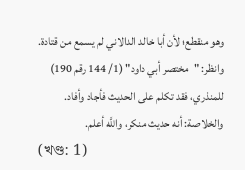وهو منقطع؛ لأن أبا خالد الدالاني لم يسمع من قتادة. وانظر: "مختصر أبي داود" (1/ 144 رقم 190) للمنذري، فقد تكلم على الحديث فأجاد وأفاد.
والخلاصة: أنه حديث منكر، واللَّه أعلم.
(খণ্ড: 1)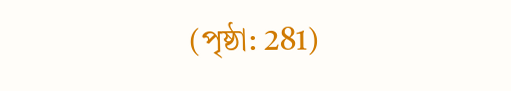(পৃষ্ঠা: 281)